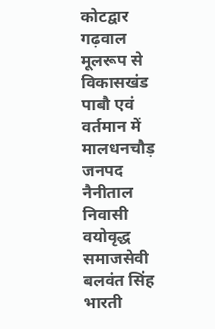कोटद्वार गढ़वाल मूलरूप से विकासखंड पाबौ एवं वर्तमान में मालधनचौड़ जनपद नैनीताल निवासी वयोवृद्ध समाजसेवी बलवंत सिंह भारती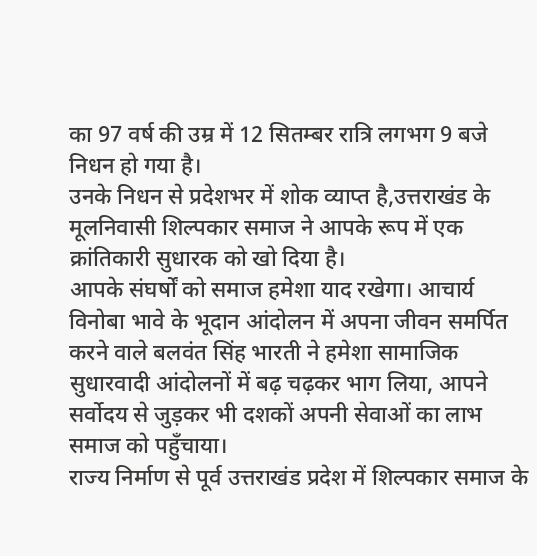का 97 वर्ष की उम्र में 12 सितम्बर रात्रि लगभग 9 बजे निधन हो गया है।
उनके निधन से प्रदेशभर में शोक व्याप्त है,उत्तराखंड के मूलनिवासी शिल्पकार समाज ने आपके रूप में एक क्रांतिकारी सुधारक को खो दिया है।
आपके संघर्षों को समाज हमेशा याद रखेगा। आचार्य विनोबा भावे के भूदान आंदोलन में अपना जीवन समर्पित करने वाले बलवंत सिंह भारती ने हमेशा सामाजिक सुधारवादी आंदोलनों में बढ़ चढ़कर भाग लिया, आपने सर्वोदय से जुड़कर भी दशकों अपनी सेवाओं का लाभ समाज को पहुँचाया।
राज्य निर्माण से पूर्व उत्तराखंड प्रदेश में शिल्पकार समाज के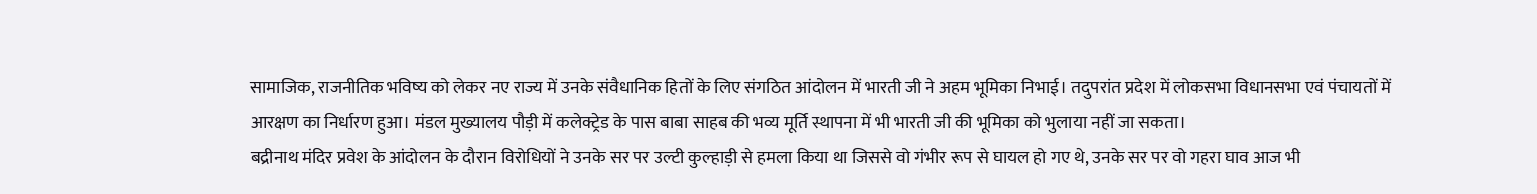सामाजिक, राजनीतिक भविष्य को लेकर नए राज्य में उनके संवैधानिक हितों के लिए संगठित आंदोलन में भारती जी ने अहम भूमिका निभाई। तदुपरांत प्रदेश में लोकसभा विधानसभा एवं पंचायतों में आरक्षण का निर्धारण हुआ। मंडल मुख्यालय पौड़ी में कलेक्ट्रेड के पास बाबा साहब की भव्य मूर्ति स्थापना में भी भारती जी की भूमिका को भुलाया नहीं जा सकता।
बद्रीनाथ मंदिर प्रवेश के आंदोलन के दौरान विरोधियों ने उनके सर पर उल्टी कुल्हाड़ी से हमला किया था जिससे वो गंभीर रूप से घायल हो गए थे, उनके सर पर वो गहरा घाव आज भी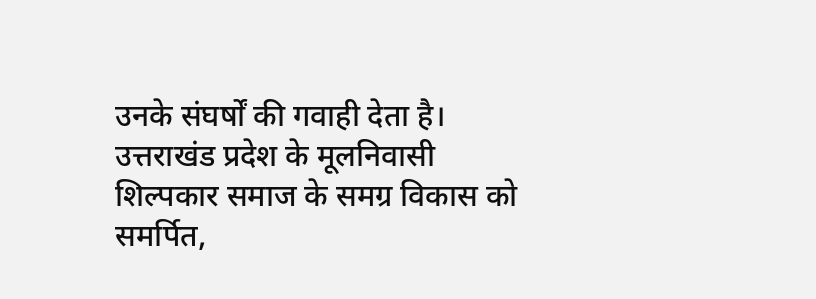उनके संघर्षों की गवाही देता है।
उत्तराखंड प्रदेश के मूलनिवासी शिल्पकार समाज के समग्र विकास को समर्पित,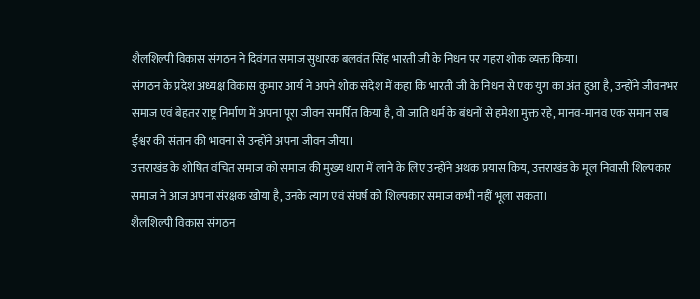शैलशिल्पी विकास संगठन ने दिवंगत समाज सुधारक बलवंत सिंह भारती जी के निधन पर गहरा शोक व्यक्त किया।
संगठन के प्रदेश अध्यक्ष विकास कुमार आर्य ने अपने शोक संदेश में कहा कि भारती जी के निधन से एक युग का अंत हुआ है, उन्होंने जीवनभर समाज एवं बेहतर राष्ट्र निर्माण में अपना पूरा जीवन समर्पित किया है, वो जाति धर्म के बंधनों से हमेशा मुक्त रहे, मानव-मानव एक समान सब ईश्वर की संतान की भावना से उन्होंने अपना जीवन जीया।
उत्तराखंड के शोषित वंचित समाज को समाज की मुख्य धारा में लाने के लिए उन्होंने अथक प्रयास किय, उत्तराखंड के मूल निवासी शिल्पकार समाज ने आज अपना संरक्षक खोया है, उनके त्याग एवं संघर्ष को शिल्पकार समाज कभी नहीं भूला सकता।
शैलशिल्पी विकास संगठन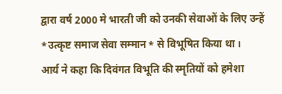द्वारा वर्ष 2000 मे भारती जी को उनकी सेवाओं के लिए उन्हें *उत्कृष्ट समाज सेवा सम्मान* से विभूषित किया था।
आर्य ने कहा कि दिवंगत विभूति की स्मृतियों को हमेशा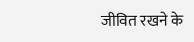जीवित रखने के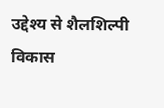उद्देश्य से शैलशिल्पी विकास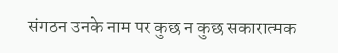संगठन उनके नाम पर कुछ न कुछ सकारात्मक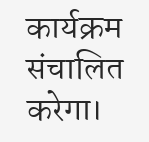कार्यक्रम संचालित करेगा।